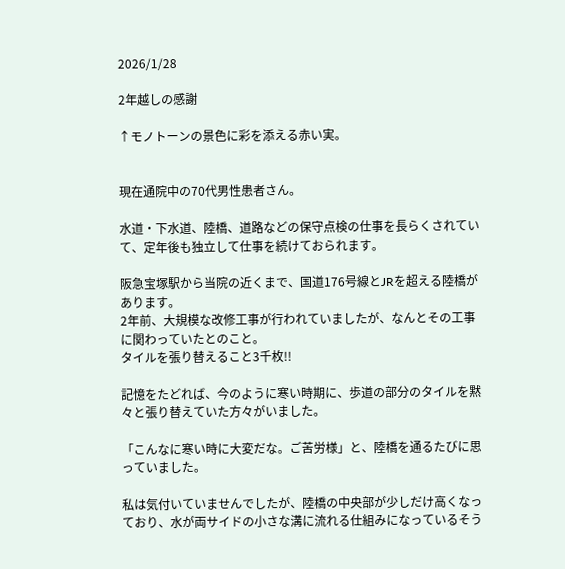2026/1/28

2年越しの感謝

↑モノトーンの景色に彩を添える赤い実。


現在通院中の70代男性患者さん。

水道・下水道、陸橋、道路などの保守点検の仕事を長らくされていて、定年後も独立して仕事を続けておられます。

阪急宝塚駅から当院の近くまで、国道176号線とJRを超える陸橋があります。
2年前、大規模な改修工事が行われていましたが、なんとその工事に関わっていたとのこと。
タイルを張り替えること3千枚!!

記憶をたどれば、今のように寒い時期に、歩道の部分のタイルを黙々と張り替えていた方々がいました。

「こんなに寒い時に大変だな。ご苦労様」と、陸橋を通るたびに思っていました。

私は気付いていませんでしたが、陸橋の中央部が少しだけ高くなっており、水が両サイドの小さな溝に流れる仕組みになっているそう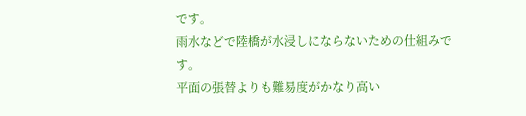です。
雨水などで陸橋が水浸しにならないための仕組みです。
平面の張替よりも難易度がかなり高い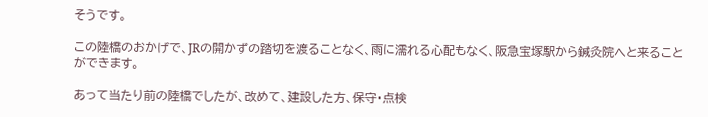そうです。

この陸橋のおかげで、JRの開かずの踏切を渡ることなく、雨に濡れる心配もなく、阪急宝塚駅から鍼灸院へと来ることができます。

あって当たり前の陸橋でしたが、改めて、建設した方、保守・点検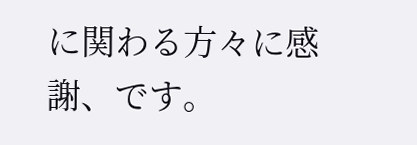に関わる方々に感謝、です。